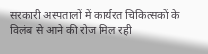सरकारी अस्पतालों में कार्यरत चिकित्सकों के विलंब से आने की रोज मिल रही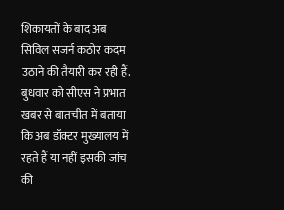शिकायतों के बाद अब सिविल सजर्न कठोर कदम उठाने की तैयारी कर रही हैं. बुधवार को सीएस ने प्रभात खबर से बातचीत में बताया कि अब डॉक्टर मुख्यालय में रहते हैं या नहीं इसकी जांच की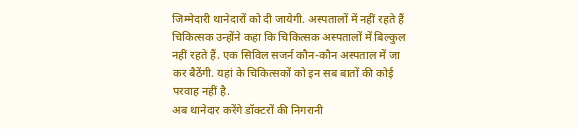जिम्मेदारी थानेदारों को दी जायेगी. अस्पतालों में नहीं रहते हैं चिकित्सक उन्होंने कहा कि चिकित्सक अस्पतालों में बिल्कुल नहीं रहते हैं. एक सिविल सजर्न कौन-कौन अस्पताल में जा कर बैठेंगी. यहां के चिकित्सकों को इन सब बातों की कोई परवाह नहीं है.
अब थानेदार करेंगे डॉक्टरों की निगरानी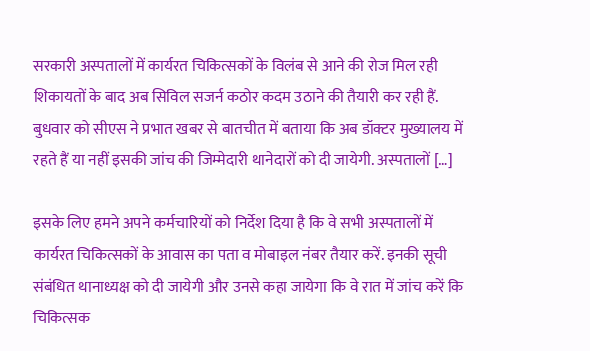सरकारी अस्पतालों में कार्यरत चिकित्सकों के विलंब से आने की रोज मिल रही शिकायतों के बाद अब सिविल सजर्न कठोर कदम उठाने की तैयारी कर रही हैं. बुधवार को सीएस ने प्रभात खबर से बातचीत में बताया कि अब डॉक्टर मुख्यालय में रहते हैं या नहीं इसकी जांच की जिम्मेदारी थानेदारों को दी जायेगी. अस्पतालों […]

इसके लिए हमने अपने कर्मचारियों को निर्देश दिया है कि वे सभी अस्पतालों में कार्यरत चिकित्सकों के आवास का पता व मोबाइल नंबर तैयार करें. इनकी सूची संबंधित थानाध्यक्ष को दी जायेगी और उनसे कहा जायेगा कि वे रात में जांच करें कि चिकित्सक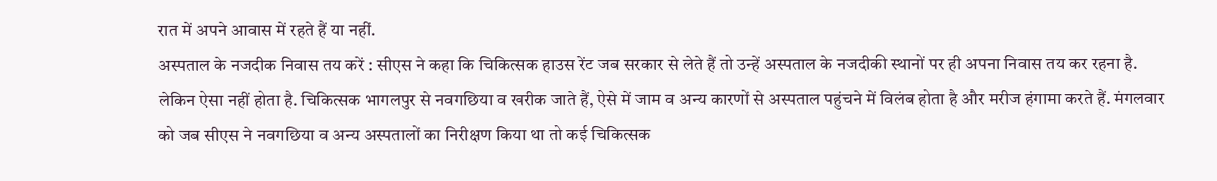रात में अपने आवास में रहते हैं या नहीं.
अस्पताल के नजदीक निवास तय करें : सीएस ने कहा कि चिकित्सक हाउस रेंट जब सरकार से लेते हैं तो उन्हें अस्पताल के नजदीकी स्थानों पर ही अपना निवास तय कर रहना है. लेकिन ऐसा नहीं होता है. चिकित्सक भागलपुर से नवगछिया व खरीक जाते हैं, ऐसे में जाम व अन्य कारणों से अस्पताल पहुंचने में विलंब होता है और मरीज हंगामा करते हैं. मंगलवार को जब सीएस ने नवगछिया व अन्य अस्पतालों का निरीक्षण किया था तो कई चिकित्सक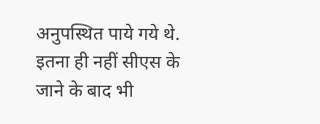अनुपस्थित पाये गये थे. इतना ही नहीं सीएस के जाने के बाद भी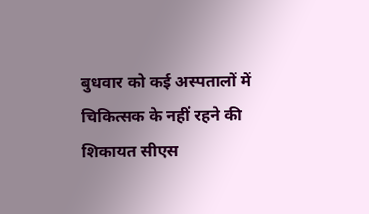बुधवार को कई अस्पतालों में चिकित्सक के नहीं रहने की शिकायत सीएस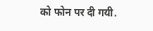को फोन पर दी गयी.